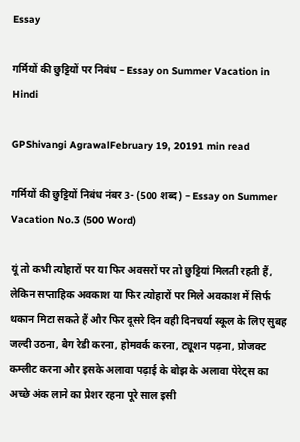Essay

गर्मियों की छुट्टियों पर निबंध – Essay on Summer Vacation in Hindi

GPShivangi AgrawalFebruary 19, 20191 min read

गर्मियों की छुट्टियों निबंध नंबर 3- (500 शब्द) – Essay on Summer Vacation No.3 (500 Word)

यूं तो कभी त्योहारों पर या फिर अवसरों पर तो छुट्टियां मिलती रहती हैं, लेकिन सप्ताहिक अवकाश या फिर त्योहारों पर मिले अवकाश में सिर्फ थकान मिटा सकते हैं और फिर दूसरे दिन वही दिनचर्या स्कूल के लिए सुबह जल्दी उठना, बैग रेडी करना, होमवर्क करना, ट्यूशन पढ़ना, प्रोजक्ट कम्लीट करना और इसके अलावा पढ़ाई के बोझ के अलावा पेरेट्स का अच्छे अंक लाने का प्रेशर रहना पूरे साल इसी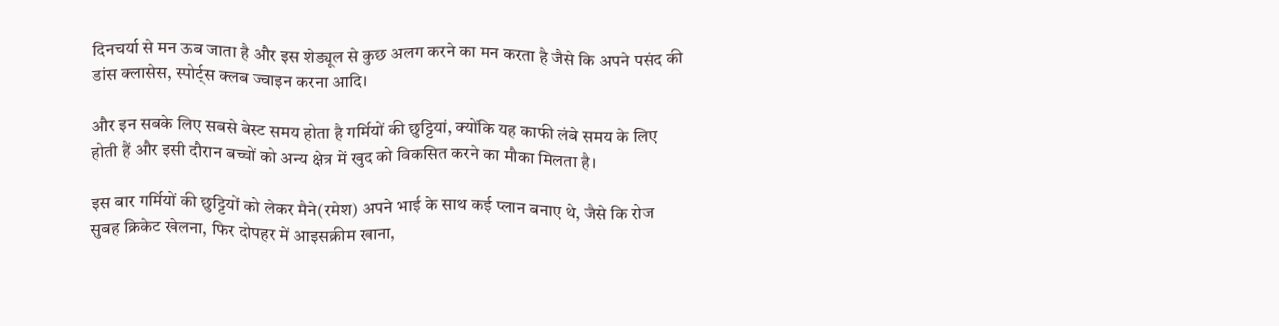दिनचर्या से मन ऊब जाता है और इस शेड्यूल से कुछ अलग करने का मन करता है जैसे कि अपने पसंद की डांस क्लासेस, स्पोर्ट्स क्लब ज्वाइन करना आदि।

और इन सबके लिए सबसे बेस्ट समय होता है गर्मियों की छुट्टियां, क्योंकि यह काफी लंबे समय के लिए होती हैं और इसी दौरान बच्चों को अन्य क्षेत्र में खुद को विकसित करने का मौका मिलता है।

इस बार गर्मियों की छुट्टियों को लेकर मैने(रमेश) अपने भाई के साथ कई प्लान बनाए थे, जैसे कि रोज सुबह क्रिकेट खेलना, फिर दोपहर में आइसक्रीम खाना,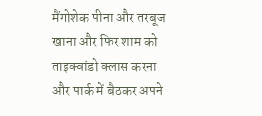मैंगोशेक पीना और तरबूज खाना और फिर शाम को ताइक्वांडो क्लास करना और पार्क में बैठकर अपने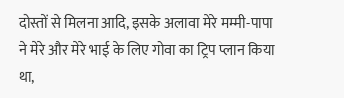दोस्तों से मिलना आदि, इसके अलावा मेरे मम्मी-पापा ने मेरे और मेरे भाई के लिए गोवा का ट्रिप प्लान किया था,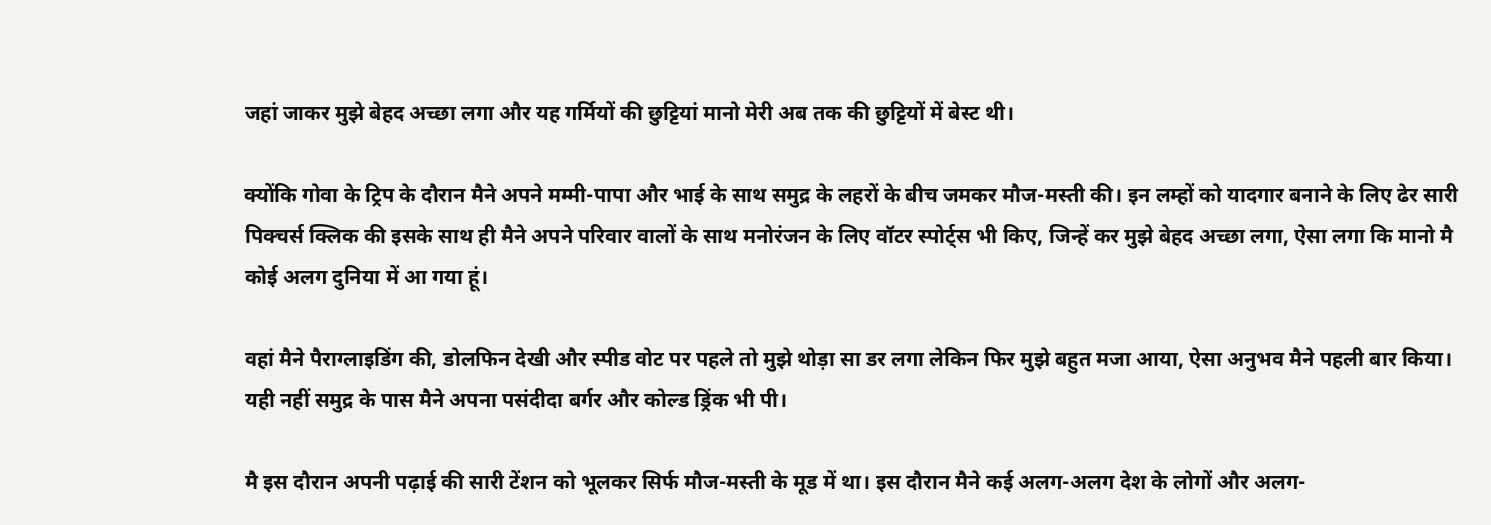जहां जाकर मुझे बेहद अच्छा लगा और यह गर्मियों की छुट्टियां मानो मेरी अब तक की छुट्टियों में बेस्ट थी।

क्योंकि गोवा के ट्रिप के दौरान मैने अपने मम्मी-पापा और भाई के साथ समुद्र के लहरों के बीच जमकर मौज-मस्ती की। इन लम्हों को यादगार बनाने के लिए ढेर सारी पिक्चर्स क्लिक की इसके साथ ही मैने अपने परिवार वालों के साथ मनोरंजन के लिए वॉटर स्पोर्ट्स भी किए, जिन्हें कर मुझे बेहद अच्छा लगा, ऐसा लगा कि मानो मै कोई अलग दुनिया में आ गया हूं।

वहां मैने पैराग्लाइडिंग की, डोलफिन देखी और स्पीड वोट पर पहले तो मुझे थोड़ा सा डर लगा लेकिन फिर मुझे बहुत मजा आया, ऐसा अनुभव मैने पहली बार किया। यही नहीं समुद्र के पास मैने अपना पसंदीदा बर्गर और कोल्ड ड्रिंक भी पी।

मै इस दौरान अपनी पढ़ाई की सारी टेंशन को भूलकर सिर्फ मौज-मस्ती के मूड में था। इस दौरान मैने कई अलग-अलग देश के लोगों और अलग-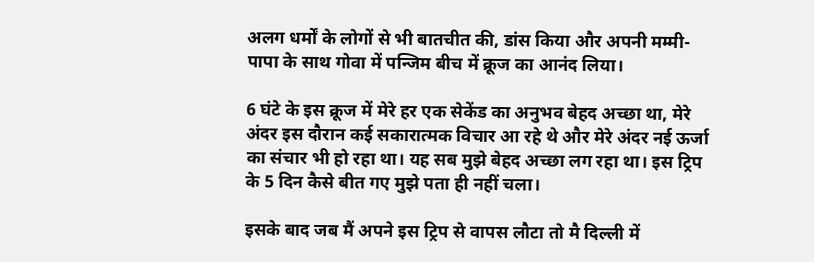अलग धर्मों के लोगों से भी बातचीत की, डांस किया और अपनी मम्मी-पापा के साथ गोवा में पन्जिम बीच में क्रूज का आनंद लिया।

6 घंटे के इस क्रूज में मेरे हर एक सेकेंड का अनुभव बेहद अच्छा था, मेरे अंदर इस दौरान कई सकारात्मक विचार आ रहे थे और मेरे अंदर नई ऊर्जा का संचार भी हो रहा था। यह सब मुझे बेहद अच्छा लग रहा था। इस ट्रिप के 5 दिन कैसे बीत गए मुझे पता ही नहीं चला।

इसके बाद जब मैं अपने इस ट्रिप से वापस लौटा तो मै दिल्ली में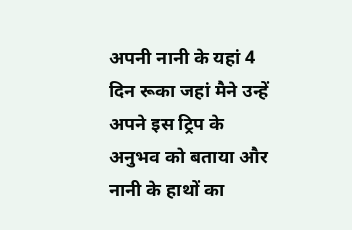अपनी नानी के यहां 4 दिन रूका जहां मैने उन्हें अपने इस ट्रिप के अनुभव को बताया और नानी के हाथों का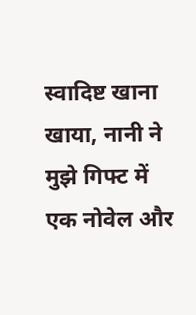स्वादिष्ट खाना खाया, नानी ने मुझे गिफ्ट में एक नोवेल और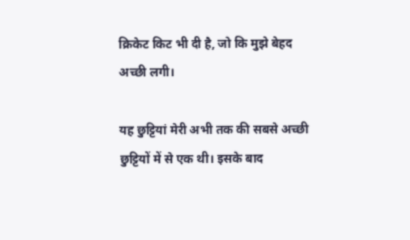क्रिकेट किट भी दी है, जो कि मुझे बेहद अच्छी लगी।

यह छुट्टियां मेरी अभी तक की सबसे अच्छी छुट्टियों में से एक थी। इसके बाद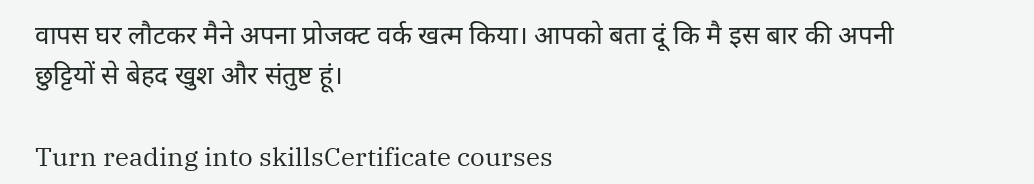वापस घर लौटकर मैने अपना प्रोजक्ट वर्क खत्म किया। आपको बता दूं कि मै इस बार की अपनी छुट्टियों से बेहद खुश और संतुष्ट हूं।

Turn reading into skillsCertificate courses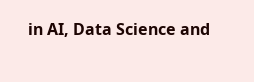in AI, Data Science and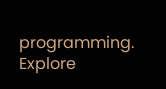programming.
Explore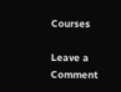Courses

Leave a Comment